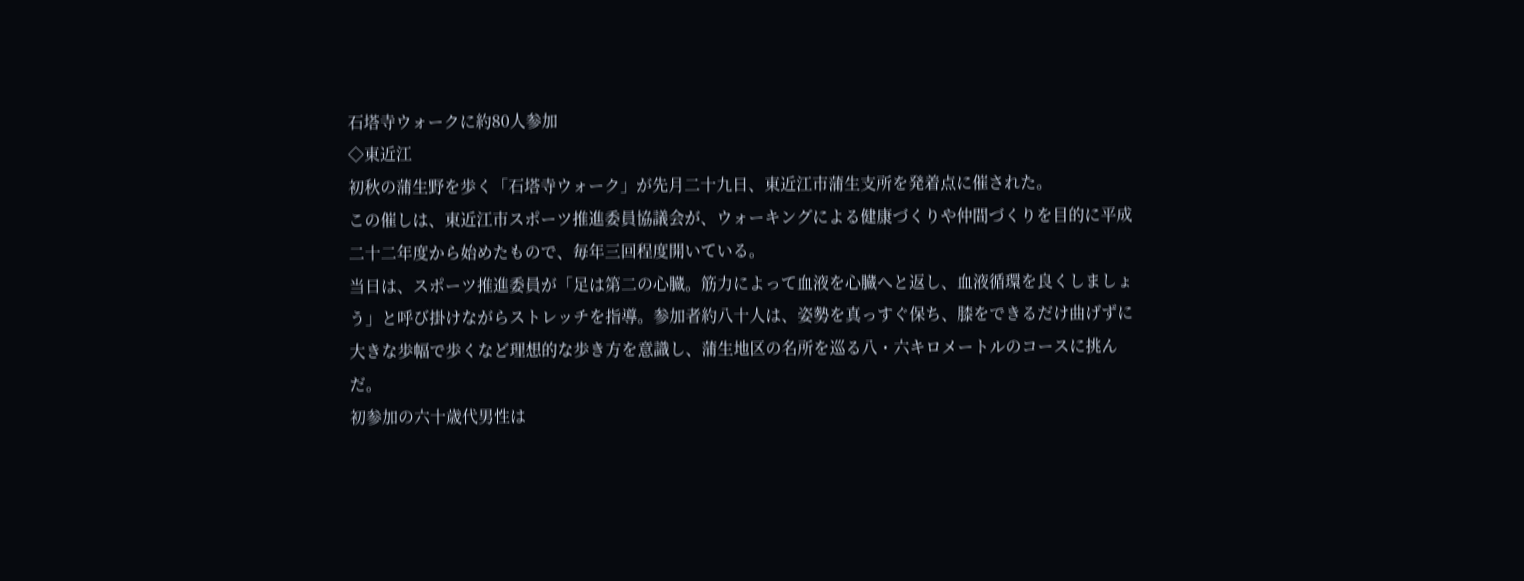石塔寺ウォークに約80人参加
◇東近江
初秋の蒲生野を歩く「石塔寺ウォーク」が先月二十九日、東近江市蒲生支所を発着点に催された。
この催しは、東近江市スポーツ推進委員協議会が、ウォーキングによる健康づくりや仲間づくりを目的に平成二十二年度から始めたもので、毎年三回程度開いている。
当日は、スポーツ推進委員が「足は第二の心臓。筋力によって血液を心臓へと返し、血液循環を良くしましょう」と呼び掛けながらストレッチを指導。参加者約八十人は、姿勢を真っすぐ保ち、膝をできるだけ曲げずに大きな歩幅で歩くなど理想的な歩き方を意識し、蒲生地区の名所を巡る八・六キロメートルのコースに挑んだ。
初参加の六十歳代男性は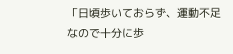「日頃歩いておらず、運動不足なので十分に歩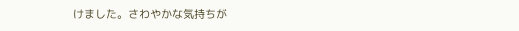けました。さわやかな気持ちが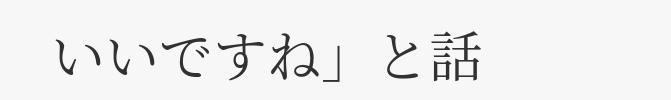いいですね」と話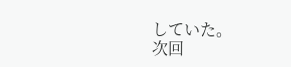していた。
次回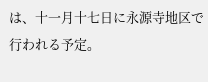は、十一月十七日に永源寺地区で行われる予定。